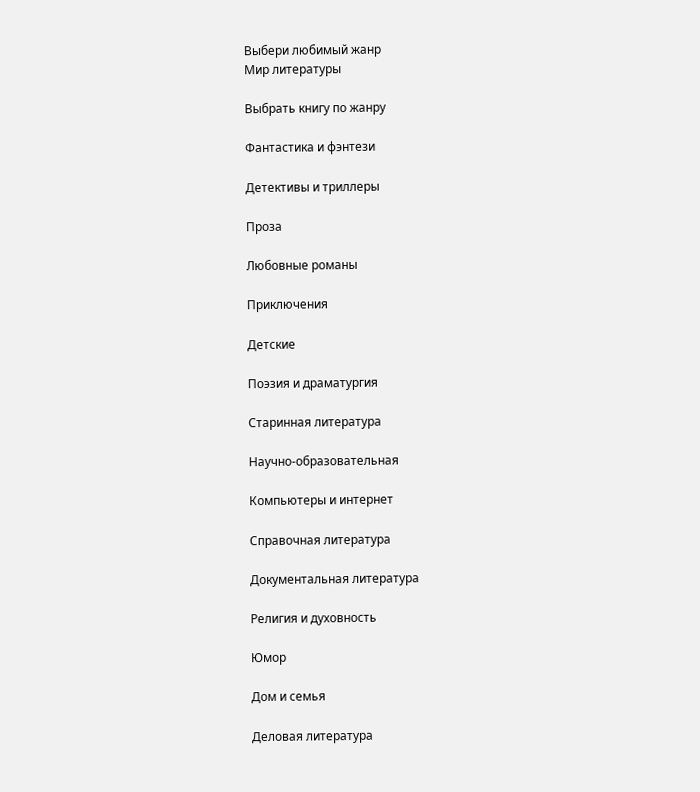Выбери любимый жанр
Мир литературы

Выбрать книгу по жанру

Фантастика и фэнтези

Детективы и триллеры

Проза

Любовные романы

Приключения

Детские

Поэзия и драматургия

Старинная литература

Научно-образовательная

Компьютеры и интернет

Справочная литература

Документальная литература

Религия и духовность

Юмор

Дом и семья

Деловая литература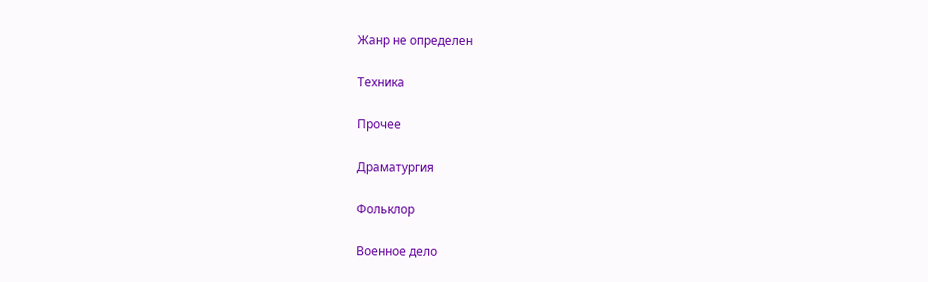Жанр не определен

Техника

Прочее

Драматургия

Фольклор

Военное дело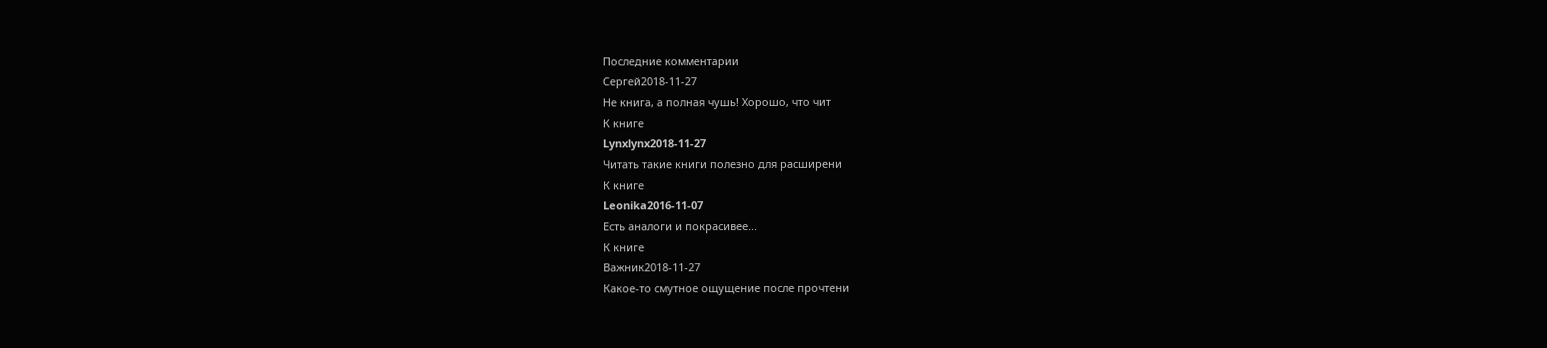Последние комментарии
Сергей2018-11-27
Не книга, а полная чушь! Хорошо, что чит
К книге
Lynxlynx2018-11-27
Читать такие книги полезно для расширени
К книге
Leonika2016-11-07
Есть аналоги и покрасивее...
К книге
Важник2018-11-27
Какое-то смутное ощущение после прочтени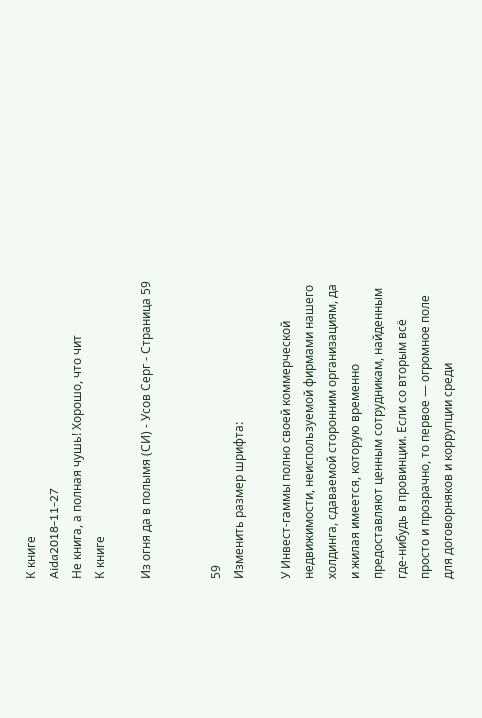К книге
Aida2018-11-27
Не книга, а полная чушь! Хорошо, что чит
К книге

Из огня да в полымя (СИ) - Усов Серг - Страница 59


59
Изменить размер шрифта:

У Инвест-гаммы полно своей коммерческой недвижимости, неиспользуемой фирмами нашего холдинга, сдаваемой сторонним организациям, да и жилая имеется, которую временно предоставляют ценным сотрудникам, найденным где-нибудь в провинции. Если со вторым всё просто и прозрачно, то первое — огромное поле для договорняков и коррупции среди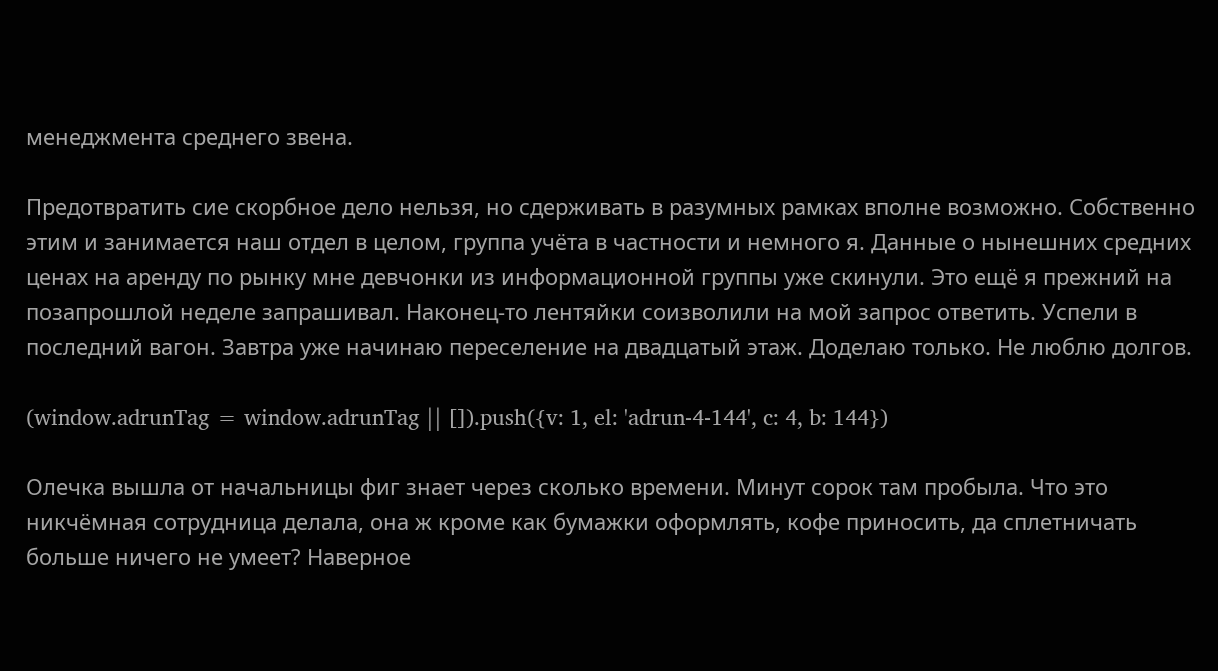менеджмента среднего звена.

Предотвратить сие скорбное дело нельзя, но сдерживать в разумных рамках вполне возможно. Собственно этим и занимается наш отдел в целом, группа учёта в частности и немного я. Данные о нынешних средних ценах на аренду по рынку мне девчонки из информационной группы уже скинули. Это ещё я прежний на позапрошлой неделе запрашивал. Наконец-то лентяйки соизволили на мой запрос ответить. Успели в последний вагон. Завтра уже начинаю переселение на двадцатый этаж. Доделаю только. Не люблю долгов.

(window.adrunTag = window.adrunTag || []).push({v: 1, el: 'adrun-4-144', c: 4, b: 144})

Олечка вышла от начальницы фиг знает через сколько времени. Минут сорок там пробыла. Что это никчёмная сотрудница делала, она ж кроме как бумажки оформлять, кофе приносить, да сплетничать больше ничего не умеет? Наверное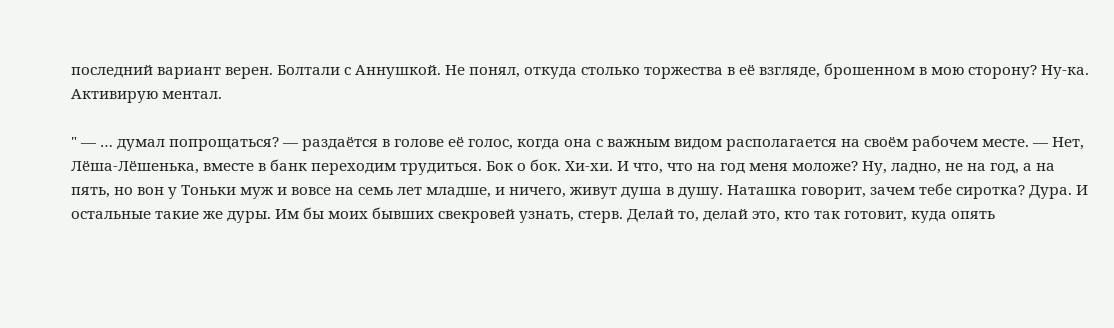последний вариант верен. Болтали с Аннушкой. Не понял, откуда столько торжества в её взгляде, брошенном в мою сторону? Ну-ка. Активирую ментал.

" — … думал попрощаться? — раздаётся в голове её голос, когда она с важным видом располагается на своём рабочем месте. — Нет, Лёша-Лёшенька, вместе в банк переходим трудиться. Бок о бок. Хи-хи. И что, что на год меня моложе? Ну, ладно, не на год, а на пять, но вон у Тоньки муж и вовсе на семь лет младше, и ничего, живут душа в душу. Наташка говорит, зачем тебе сиротка? Дура. И остальные такие же дуры. Им бы моих бывших свекровей узнать, стерв. Делай то, делай это, кто так готовит, куда опять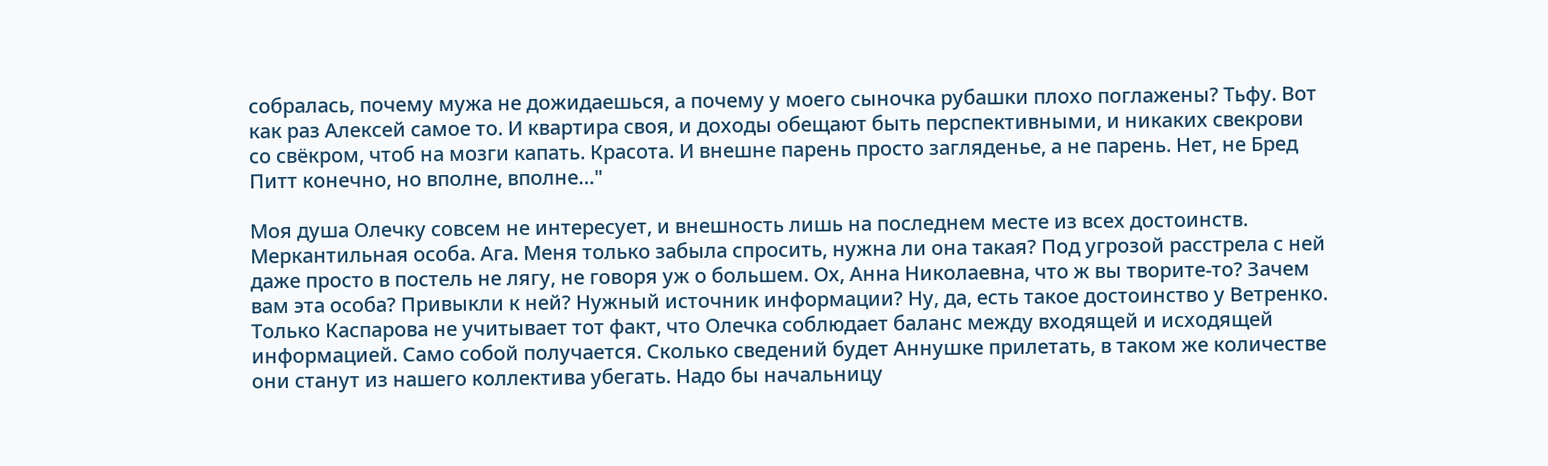собралась, почему мужа не дожидаешься, а почему у моего сыночка рубашки плохо поглажены? Тьфу. Вот как раз Алексей самое то. И квартира своя, и доходы обещают быть перспективными, и никаких свекрови со свёкром, чтоб на мозги капать. Красота. И внешне парень просто загляденье, а не парень. Нет, не Бред Питт конечно, но вполне, вполне…"

Моя душа Олечку совсем не интересует, и внешность лишь на последнем месте из всех достоинств. Меркантильная особа. Ага. Меня только забыла спросить, нужна ли она такая? Под угрозой расстрела с ней даже просто в постель не лягу, не говоря уж о большем. Ох, Анна Николаевна, что ж вы творите-то? Зачем вам эта особа? Привыкли к ней? Нужный источник информации? Ну, да, есть такое достоинство у Ветренко. Только Каспарова не учитывает тот факт, что Олечка соблюдает баланс между входящей и исходящей информацией. Само собой получается. Сколько сведений будет Аннушке прилетать, в таком же количестве они станут из нашего коллектива убегать. Надо бы начальницу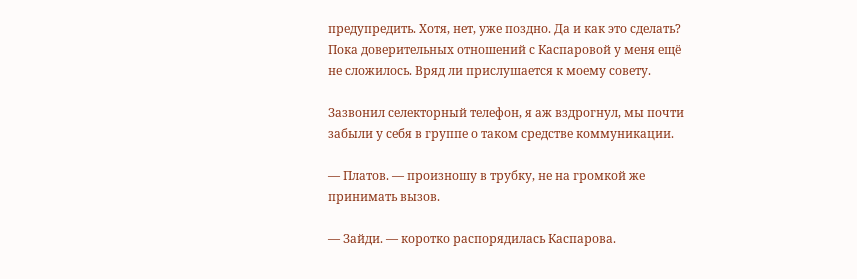предупредить. Хотя, нет, уже поздно. Да и как это сделать? Пока доверительных отношений с Каспаровой у меня ещё не сложилось. Вряд ли прислушается к моему совету.

Зазвонил селекторный телефон, я аж вздрогнул, мы почти забыли у себя в группе о таком средстве коммуникации.

— Платов. — произношу в трубку, не на громкой же принимать вызов.

— Зайди. — коротко распорядилась Каспарова.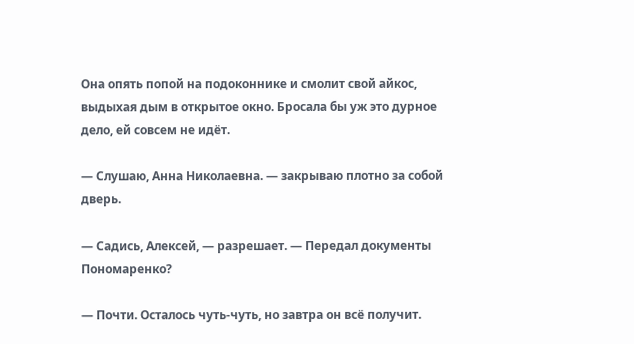Она опять попой на подоконнике и смолит свой айкос, выдыхая дым в открытое окно. Бросала бы уж это дурное дело, ей совсем не идёт.

— Слушаю, Анна Николаевна. — закрываю плотно за собой дверь.

— Садись, Алексей, — разрешает. — Передал документы Пономаренко?

— Почти. Осталось чуть-чуть, но завтра он всё получит.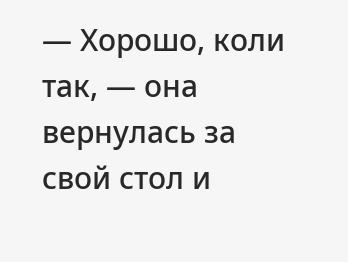— Хорошо, коли так, — она вернулась за свой стол и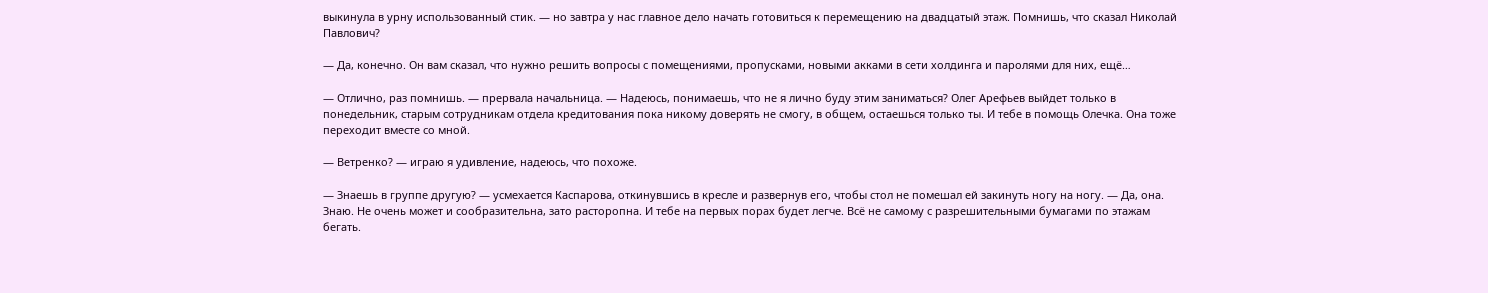выкинула в урну использованный стик. — но завтра у нас главное дело начать готовиться к перемещению на двадцатый этаж. Помнишь, что сказал Николай Павлович?

— Да, конечно. Он вам сказал, что нужно решить вопросы с помещениями, пропусками, новыми акками в сети холдинга и паролями для них, ещё…

— Отлично, раз помнишь. — прервала начальница. — Надеюсь, понимаешь, что не я лично буду этим заниматься? Олег Арефьев выйдет только в понедельник, старым сотрудникам отдела кредитования пока никому доверять не смогу, в общем, остаешься только ты. И тебе в помощь Олечка. Она тоже переходит вместе со мной.

— Ветренко? — играю я удивление, надеюсь, что похоже.

— Знаешь в группе другую? — усмехается Каспарова, откинувшись в кресле и развернув его, чтобы стол не помешал ей закинуть ногу на ногу. — Да, она. Знаю. Не очень может и сообразительна, зато расторопна. И тебе на первых порах будет легче. Всё не самому с разрешительными бумагами по этажам бегать.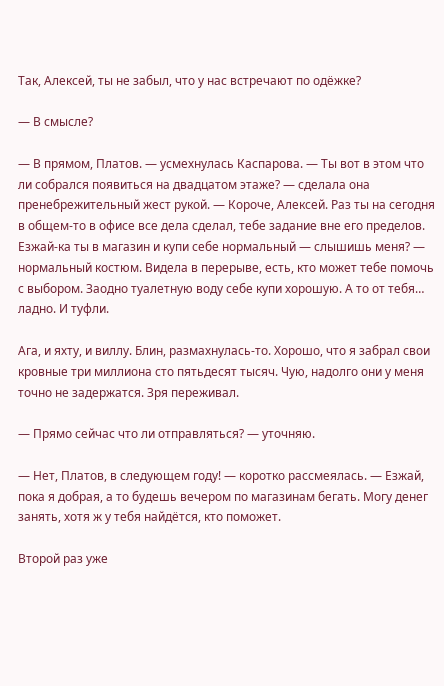Так, Алексей, ты не забыл, что у нас встречают по одёжке?

— В смысле?

— В прямом, Платов. — усмехнулась Каспарова. — Ты вот в этом что ли собрался появиться на двадцатом этаже? — сделала она пренебрежительный жест рукой. — Короче, Алексей. Раз ты на сегодня в общем-то в офисе все дела сделал, тебе задание вне его пределов. Езжай-ка ты в магазин и купи себе нормальный — слышишь меня? — нормальный костюм. Видела в перерыве, есть, кто может тебе помочь с выбором. Заодно туалетную воду себе купи хорошую. А то от тебя… ладно. И туфли.

Ага, и яхту, и виллу. Блин, размахнулась-то. Хорошо, что я забрал свои кровные три миллиона сто пятьдесят тысяч. Чую, надолго они у меня точно не задержатся. Зря переживал.

— Прямо сейчас что ли отправляться? — уточняю.

— Нет, Платов, в следующем году! — коротко рассмеялась. — Езжай, пока я добрая, а то будешь вечером по магазинам бегать. Могу денег занять, хотя ж у тебя найдётся, кто поможет.

Второй раз уже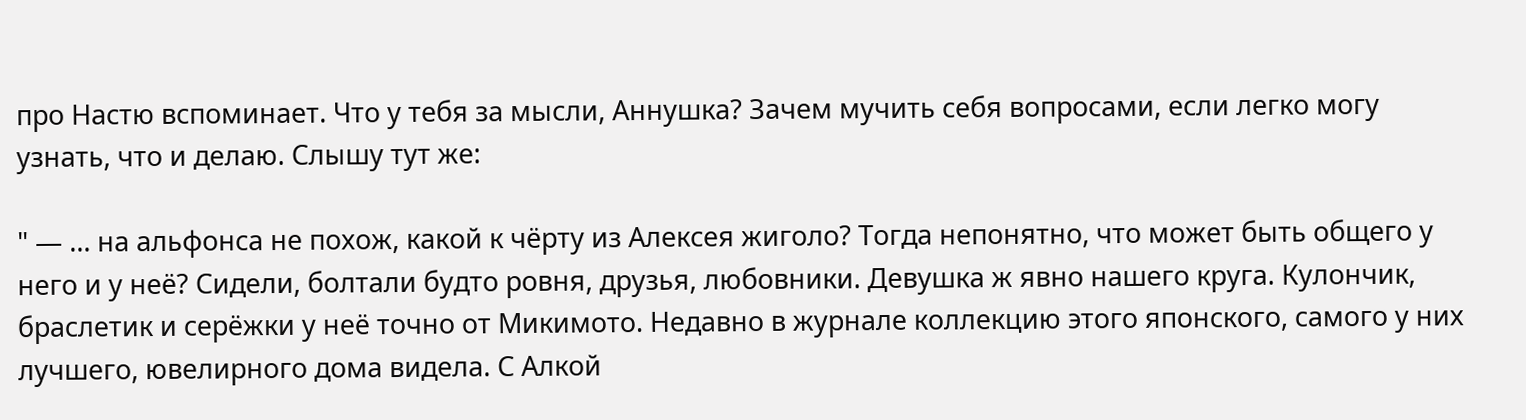про Настю вспоминает. Что у тебя за мысли, Аннушка? Зачем мучить себя вопросами, если легко могу узнать, что и делаю. Слышу тут же:

" — … на альфонса не похож, какой к чёрту из Алексея жиголо? Тогда непонятно, что может быть общего у него и у неё? Сидели, болтали будто ровня, друзья, любовники. Девушка ж явно нашего круга. Кулончик, браслетик и серёжки у неё точно от Микимото. Недавно в журнале коллекцию этого японского, самого у них лучшего, ювелирного дома видела. С Алкой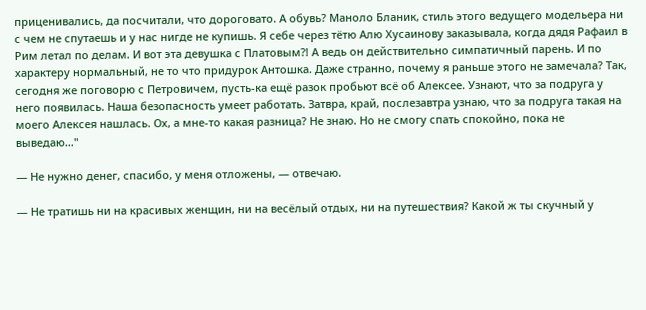приценивались, да посчитали, что дороговато. А обувь? Маноло Бланик, стиль этого ведущего модельера ни с чем не спутаешь и у нас нигде не купишь. Я себе через тётю Алю Хусаинову заказывала, когда дядя Рафаил в Рим летал по делам. И вот эта девушка с Платовым⁈ А ведь он действительно симпатичный парень. И по характеру нормальный, не то что придурок Антошка. Даже странно, почему я раньше этого не замечала? Так, сегодня же поговорю с Петровичем, пусть-ка ещё разок пробьют всё об Алексее. Узнают, что за подруга у него появилась. Наша безопасность умеет работать. Затвра, край, послезавтра узнаю, что за подруга такая на моего Алексея нашлась. Ох, а мне-то какая разница? Не знаю. Но не смогу спать спокойно, пока не выведаю…"

— Не нужно денег, спасибо, у меня отложены, — отвечаю.

— Не тратишь ни на красивых женщин, ни на весёлый отдых, ни на путешествия? Какой ж ты скучный у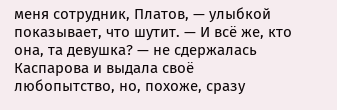меня сотрудник, Платов, — улыбкой показывает, что шутит. — И всё же, кто она, та девушка? — не сдержалась Каспарова и выдала своё любопытство, но, похоже, сразу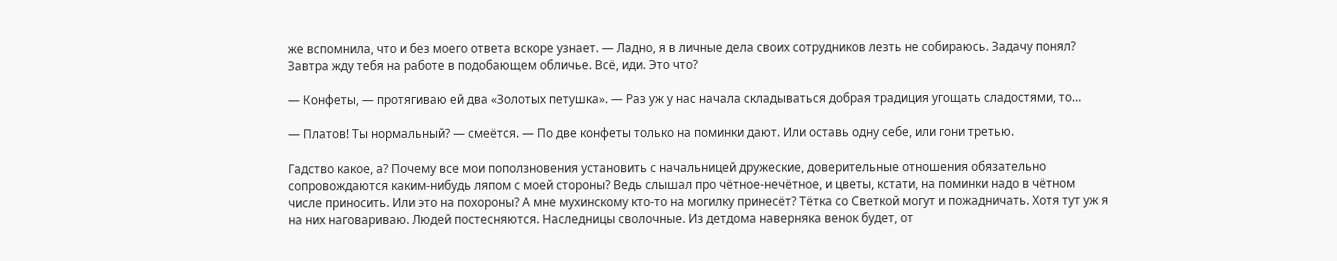же вспомнила, что и без моего ответа вскоре узнает. — Ладно, я в личные дела своих сотрудников лезть не собираюсь. Задачу понял? Завтра жду тебя на работе в подобающем обличье. Всё, иди. Это что?

— Конфеты, — протягиваю ей два «Золотых петушка». — Раз уж у нас начала складываться добрая традиция угощать сладостями, то…

— Платов! Ты нормальный? — смеётся. — По две конфеты только на поминки дают. Или оставь одну себе, или гони третью.

Гадство какое, а? Почему все мои поползновения установить с начальницей дружеские, доверительные отношения обязательно сопровождаются каким-нибудь ляпом с моей стороны? Ведь слышал про чётное-нечётное, и цветы, кстати, на поминки надо в чётном числе приносить. Или это на похороны? А мне мухинскому кто-то на могилку принесёт? Тётка со Светкой могут и пожадничать. Хотя тут уж я на них наговариваю. Людей постесняются. Наследницы сволочные. Из детдома наверняка венок будет, от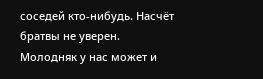соседей кто-нибудь. Насчёт братвы не уверен. Молодняк у нас может и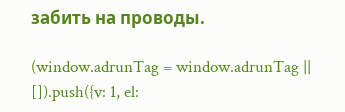забить на проводы.

(window.adrunTag = window.adrunTag || []).push({v: 1, el: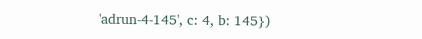'adrun-4-145', c: 4, b: 145})